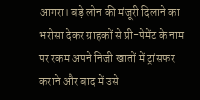आगरा। बड़े लोन की मंजूरी दिलाने का भरोसा देकर ग्राहकों से प्री-पेमेंट के नाम पर रकम अपने निजी खातों में ट्रांसफर कराने और बाद में उसे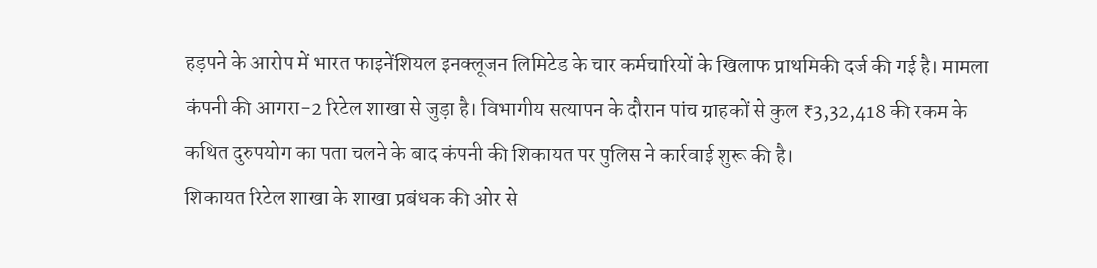हड़पने के आरोप में भारत फाइनेंशियल इनक्लूजन लिमिटेड के चार कर्मचारियों के खिलाफ प्राथमिकी दर्ज की गई है। मामला कंपनी की आगरा-2 रिटेल शाखा से जुड़ा है। विभागीय सत्यापन के दौरान पांच ग्राहकों से कुल ₹3,32,418 की रकम के कथित दुरुपयोग का पता चलने के बाद कंपनी की शिकायत पर पुलिस ने कार्रवाई शुरू की है।
शिकायत रिटेल शाखा के शाखा प्रबंधक की ओर से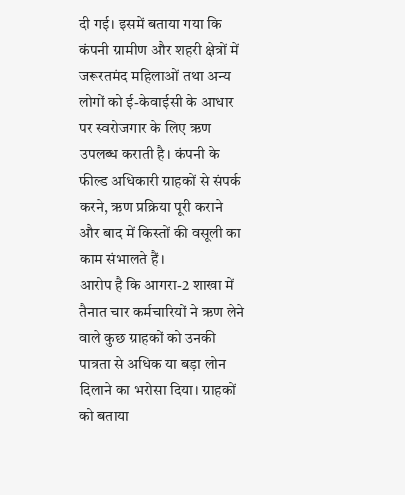दी गई। इसमें बताया गया कि कंपनी ग्रामीण और शहरी क्षेत्रों में जरूरतमंद महिलाओं तथा अन्य लोगों को ई-केवाईसी के आधार पर स्वरोजगार के लिए ऋण उपलब्ध कराती है। कंपनी के फील्ड अधिकारी ग्राहकों से संपर्क करने, ऋण प्रक्रिया पूरी कराने और बाद में किस्तों की वसूली का काम संभालते हैं।
आरोप है कि आगरा-2 शाखा में तैनात चार कर्मचारियों ने ऋण लेने वाले कुछ ग्राहकों को उनकी पात्रता से अधिक या बड़ा लोन दिलाने का भरोसा दिया। ग्राहकों को बताया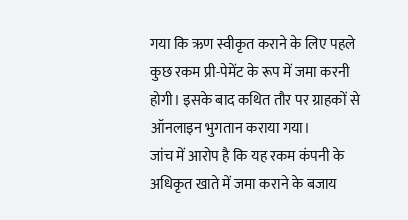गया कि ऋण स्वीकृत कराने के लिए पहले कुछ रकम प्री-पेमेंट के रूप में जमा करनी होगी। इसके बाद कथित तौर पर ग्राहकों से ऑनलाइन भुगतान कराया गया।
जांच में आरोप है कि यह रकम कंपनी के अधिकृत खाते में जमा कराने के बजाय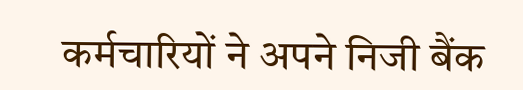कर्मचारियों ने अपने निजी बैंक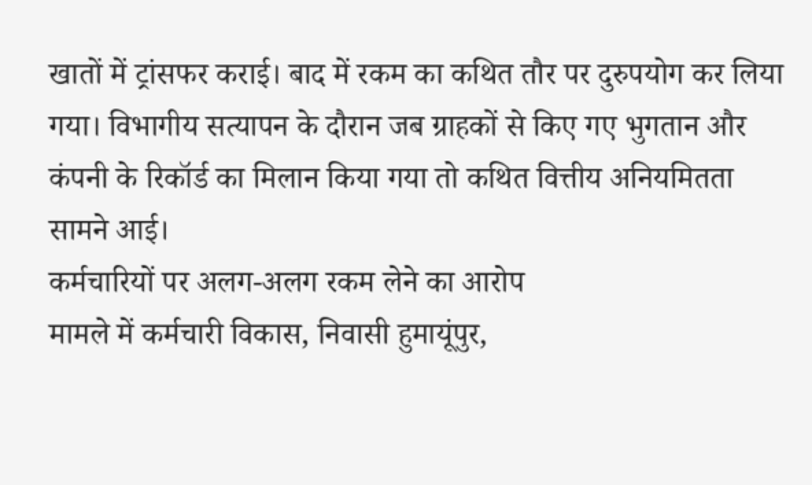खातों में ट्रांसफर कराई। बाद में रकम का कथित तौर पर दुरुपयोग कर लिया गया। विभागीय सत्यापन के दौरान जब ग्राहकों से किए गए भुगतान और कंपनी के रिकॉर्ड का मिलान किया गया तो कथित वित्तीय अनियमितता सामने आई।
कर्मचारियों पर अलग-अलग रकम लेने का आरोप
मामले में कर्मचारी विकास, निवासी हुमायूंपुर,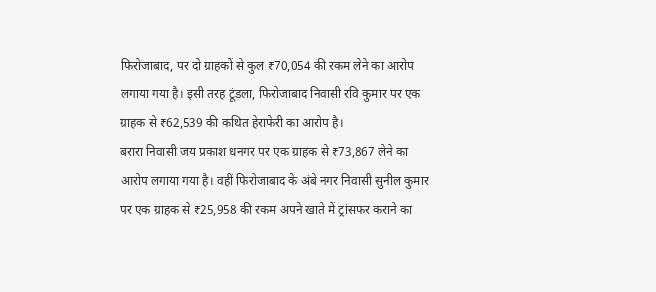फिरोजाबाद, पर दो ग्राहकों से कुल ₹70,054 की रकम लेने का आरोप लगाया गया है। इसी तरह टूंडला, फिरोजाबाद निवासी रवि कुमार पर एक ग्राहक से ₹62,539 की कथित हेराफेरी का आरोप है।
बरारा निवासी जय प्रकाश धनगर पर एक ग्राहक से ₹73,867 लेने का आरोप लगाया गया है। वहीं फिरोजाबाद के अंबे नगर निवासी सुनील कुमार पर एक ग्राहक से ₹25,958 की रकम अपने खाते में ट्रांसफर कराने का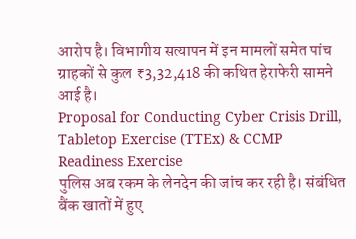आरोप है। विभागीय सत्यापन में इन मामलों समेत पांच ग्राहकों से कुल ₹3,32,418 की कथित हेराफेरी सामने आई है।
Proposal for Conducting Cyber Crisis Drill, Tabletop Exercise (TTEx) & CCMP Readiness Exercise
पुलिस अब रकम के लेनदेन की जांच कर रही है। संबंधित बैंक खातों में हुए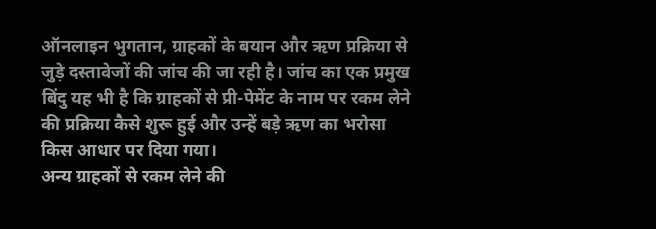ऑनलाइन भुगतान, ग्राहकों के बयान और ऋण प्रक्रिया से जुड़े दस्तावेजों की जांच की जा रही है। जांच का एक प्रमुख बिंदु यह भी है कि ग्राहकों से प्री-पेमेंट के नाम पर रकम लेने की प्रक्रिया कैसे शुरू हुई और उन्हें बड़े ऋण का भरोसा किस आधार पर दिया गया।
अन्य ग्राहकों से रकम लेने की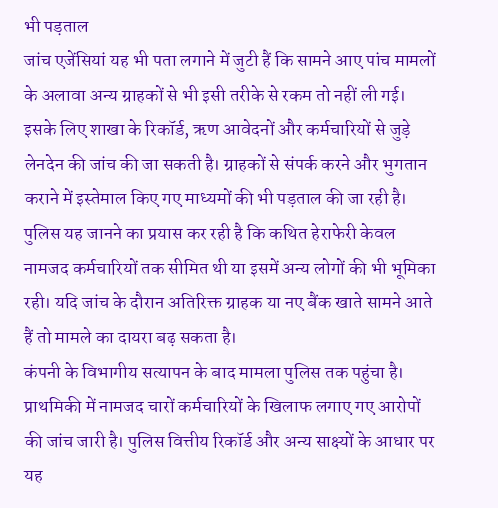भी पड़ताल
जांच एजेंसियां यह भी पता लगाने में जुटी हैं कि सामने आए पांच मामलों के अलावा अन्य ग्राहकों से भी इसी तरीके से रकम तो नहीं ली गई। इसके लिए शाखा के रिकॉर्ड, ऋण आवेदनों और कर्मचारियों से जुड़े लेनदेन की जांच की जा सकती है। ग्राहकों से संपर्क करने और भुगतान कराने में इस्तेमाल किए गए माध्यमों की भी पड़ताल की जा रही है।
पुलिस यह जानने का प्रयास कर रही है कि कथित हेराफेरी केवल नामजद कर्मचारियों तक सीमित थी या इसमें अन्य लोगों की भी भूमिका रही। यदि जांच के दौरान अतिरिक्त ग्राहक या नए बैंक खाते सामने आते हैं तो मामले का दायरा बढ़ सकता है।
कंपनी के विभागीय सत्यापन के बाद मामला पुलिस तक पहुंचा है। प्राथमिकी में नामजद चारों कर्मचारियों के खिलाफ लगाए गए आरोपों की जांच जारी है। पुलिस वित्तीय रिकॉर्ड और अन्य साक्ष्यों के आधार पर यह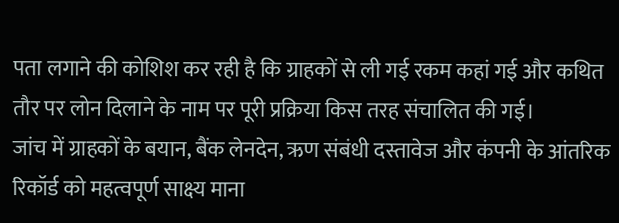पता लगाने की कोशिश कर रही है कि ग्राहकों से ली गई रकम कहां गई और कथित तौर पर लोन दिलाने के नाम पर पूरी प्रक्रिया किस तरह संचालित की गई।
जांच में ग्राहकों के बयान, बैंक लेनदेन, ऋण संबंधी दस्तावेज और कंपनी के आंतरिक रिकॉर्ड को महत्वपूर्ण साक्ष्य माना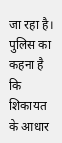जा रहा है। पुलिस का कहना है कि शिकायत के आधार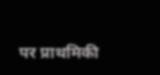पर प्राथमिकी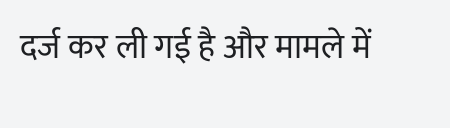दर्ज कर ली गई है और मामले में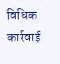विधिक कार्रवाई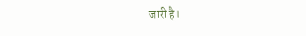जारी है।